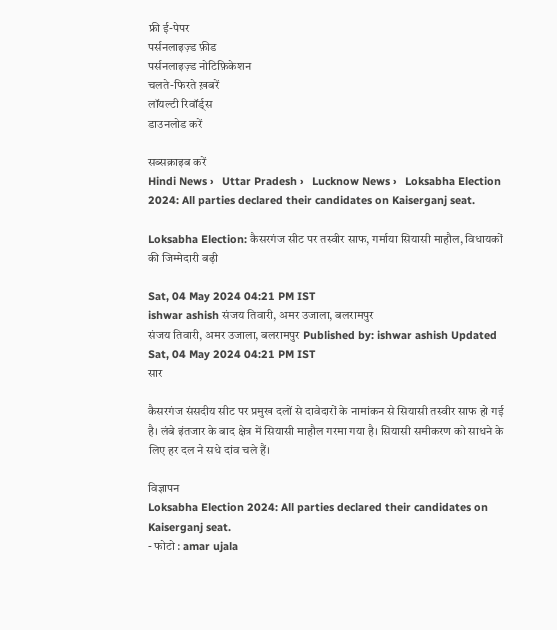फ्री ई-पेपर
पर्सनलाइज़्ड फ़ीड
पर्सनलाइज़्ड नोटिफ़िकेशन
चलते-फिरते ख़बरें
लॉयल्टी रिवॉर्ड्स
डाउनलोड करें

सब्सक्राइब करें
Hindi News ›   Uttar Pradesh ›   Lucknow News ›   Loksabha Election 2024: All parties declared their candidates on Kaiserganj seat.

Loksabha Election: कैसरगंज सीट पर तस्वीर साफ, गर्माया सियासी माहौल, विधायकों की जिम्मेदारी बढ़ी

Sat, 04 May 2024 04:21 PM IST
ishwar ashish संजय तिवारी, अमर उजाला, बलरामपुर
संजय तिवारी, अमर उजाला, बलरामपुर Published by: ishwar ashish Updated Sat, 04 May 2024 04:21 PM IST
सार

कैसरगंज संसदीय सीट पर प्रमुख दलों से दावेदारों के नामांकन से सियासी तस्वीर साफ हो गई है। लंबे इंतजार के बाद क्षेत्र में सियासी माहौल गरमा गया है। सियासी समीकरण को साधने के लिए हर दल ने सधे दांव चले हैं।

विज्ञापन
Loksabha Election 2024: All parties declared their candidates on Kaiserganj seat.
- फोटो : amar ujala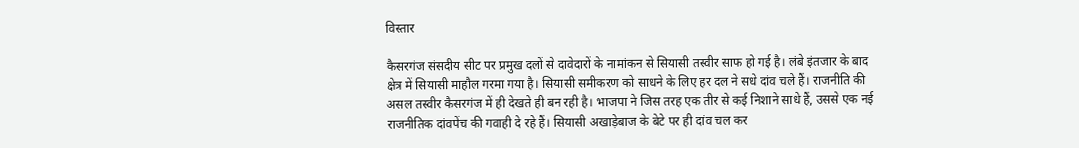विस्तार

कैसरगंज संसदीय सीट पर प्रमुख दलों से दावेदारों के नामांकन से सियासी तस्वीर साफ हो गई है। लंबे इंतजार के बाद क्षेत्र में सियासी माहौल गरमा गया है। सियासी समीकरण को साधने के लिए हर दल ने सधे दांव चले हैं। राजनीति की असल तस्वीर कैसरगंज में ही देखते ही बन रही है। भाजपा ने जिस तरह एक तीर से कई निशाने साधे हैं, उससे एक नई राजनीतिक दांवपेंच की गवाही दे रहे हैं। सियासी अखाड़ेबाज के बेटे पर ही दांव चल कर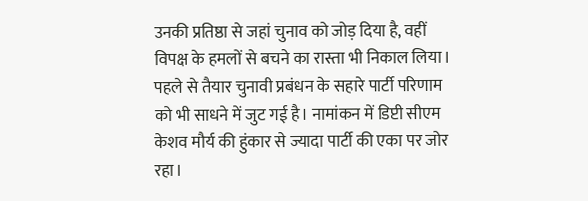उनकी प्रतिष्ठा से जहां चुनाव को जोड़ दिया है, वहीं विपक्ष के हमलों से बचने का रास्ता भी निकाल लिया। पहले से तैयार चुनावी प्रबंधन के सहारे पार्टी परिणाम को भी साधने में जुट गई है। नामांकन में डिप्टी सीएम केशव मौर्य की हुंकार से ज्यादा पार्टी की एका पर जोर रहा।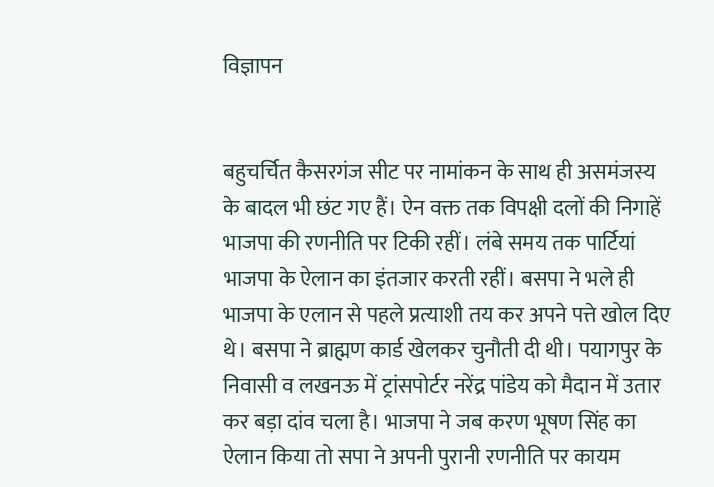विज्ञापन


बहुचर्चित कैसरगंज सीट पर नामांकन के साथ ही असमंजस्य के बादल भी छंट गए हैं। ऐन वक्त तक विपक्षी दलों की निगाहें भाजपा की रणनीति पर टिकी रहीं। लंबे समय तक पार्टियां भाजपा के ऐलान का इंतजार करती रहीं। बसपा ने भले ही भाजपा के एलान से पहले प्रत्याशी तय कर अपने पत्ते खोल दिए थे। बसपा ने ब्राह्मण कार्ड खेलकर चुनौती दी थी। पयागपुर के निवासी व लखनऊ में ट्रांसपोर्टर नरेंद्र पांडेय को मैदान में उतार कर बड़ा दांव चला है। भाजपा ने जब करण भूषण सिंह का ऐलान किया तो सपा ने अपनी पुरानी रणनीति पर कायम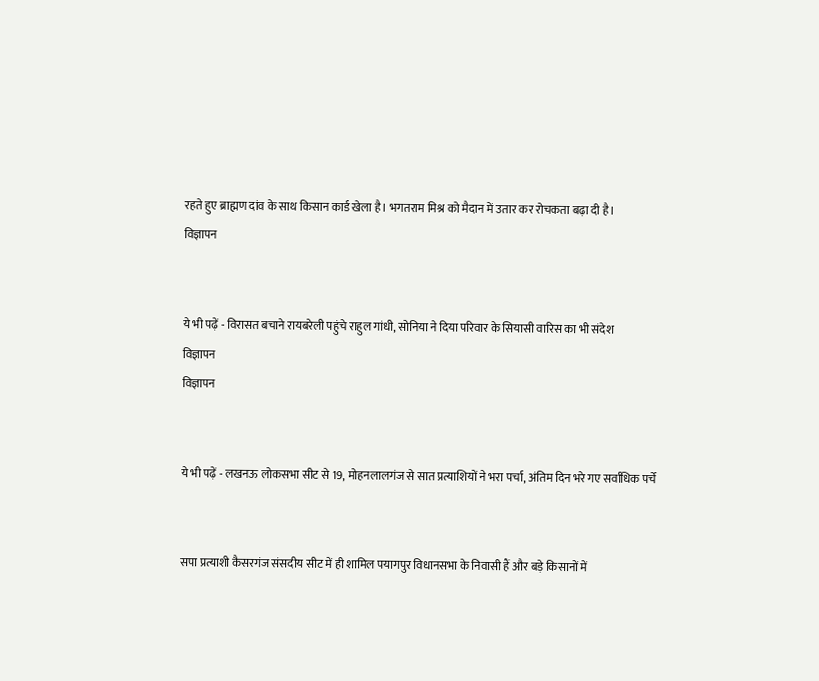रहते हुए ब्राह्मण दांव के साथ किसान कार्ड खेला है। भगतराम मिश्र को मैदान में उतार कर रोचकता बढ़ा दी है।
विज्ञापन


ये भी पढ़ें - विरासत बचाने रायबरेली पहुंचे राहुल गांधी, सोनिया ने दिया परिवार के सियासी वारिस का भी संदेश
विज्ञापन
विज्ञापन


ये भी पढ़ें - लखनऊ लोकसभा सीट से 19, मोहनलालगंज से सात प्रत्याशियों ने भरा पर्चा, अंतिम दिन भरे गए सर्वाधिक पर्चे


सपा प्रत्याशी कैसरगंज संसदीय सीट में ही शामिल पयागपुर विधानसभा के निवासी हैं और बड़े किसानों में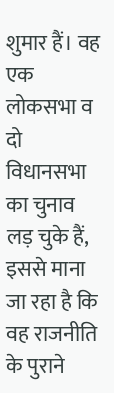शुमार हैं। वह एक लोकसभा व दो विधानसभा का चुनाव लड़ चुके हैं, इससे माना जा रहा है कि वह राजनीति के पुराने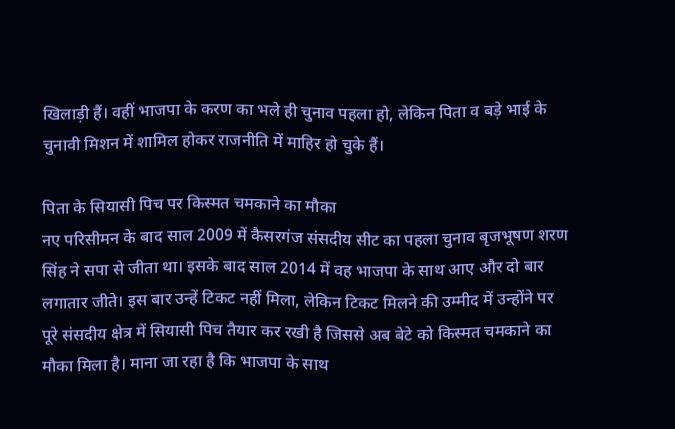खिलाड़ी हैं। वहीं भाजपा के करण का भले ही चुनाव पहला हो, लेकिन पिता व बड़े भाई के चुनावी मिशन में शामिल होकर राजनीति में माहिर हो चुके हैं।

पिता के सियासी पिच पर किस्मत चमकाने का मौका
नए परिसीमन के बाद साल 2009 में कैसरगंज संसदीय सीट का पहला चुनाव बृजभूषण शरण सिंह ने सपा से जीता था। इसके बाद साल 2014 में वह भाजपा के साथ आए और दो बार लगातार जीते। इस बार उन्हें टिकट नहीं मिला, लेकिन टिकट मिलने की उम्मीद में उन्होंने पर पूरे संसदीय क्षेत्र में सियासी पिच तैयार कर रखी है जिससे अब बेटे को किस्मत चमकाने का मौका मिला है। माना जा रहा है कि भाजपा के साथ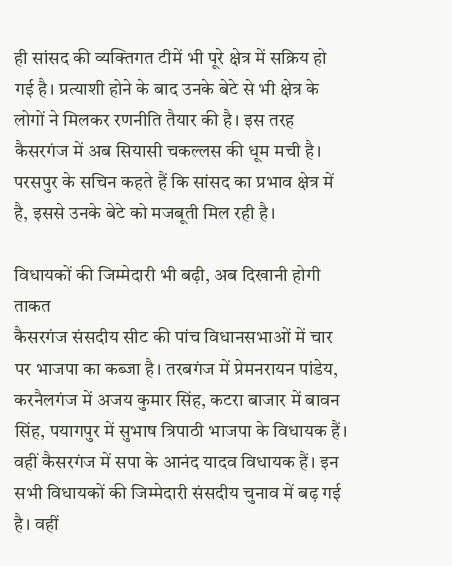ही सांसद की व्यक्तिगत टीमें भी पूरे क्षेत्र में सक्रिय हो गई है। प्रत्याशी होने के बाद उनके बेटे से भी क्षेत्र के लोगों ने मिलकर रणनीति तैयार की है। इस तरह कैसरगंज में अब सियासी चकल्लस की धूम मची है। परसपुर के सचिन कहते हैं कि सांसद का प्रभाव क्षेत्र में है, इससे उनके बेटे को मजबूती मिल रही है।

विधायकों की जिम्मेदारी भी बढ़ी, अब दिखानी होगी ताकत
कैसरगंज संसदीय सीट की पांच विधानसभाओं में चार पर भाजपा का कब्जा है। तरबगंज में प्रेमनरायन पांडेय, करनैलगंज में अजय कुमार सिंह, कटरा बाजार में बावन सिंह, पयागपुर में सुभाष त्रिपाठी भाजपा के विधायक हैं। वहीं कैसरगंज में सपा के आनंद यादव विधायक हैं। इन सभी विधायकों की जिम्मेदारी संसदीय चुनाव में बढ़ गई है। वहीं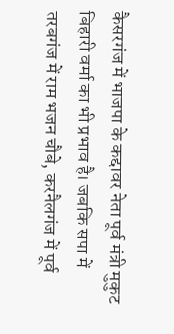कैसरगंज में भाजपा के कद्दावर नेता पूर्व मंत्री मुकुट बिहारी वर्मा का भी प्रभाव है। जबकि सपा में तरबगंज में राम भजन चौबे, करनैलगंज में पूर्व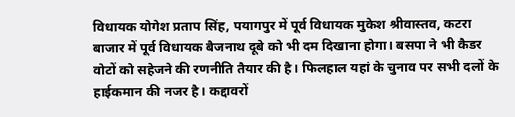विधायक योगेश प्रताप सिंह, पयागपुर में पूर्व विधायक मुकेश श्रीवास्तव, कटरा बाजार में पूर्व विधायक बैजनाथ दूबे को भी दम दिखाना होगा। बसपा ने भी कैडर वोटों को सहेजने की रणनीति तैयार की है। फिलहाल यहां के चुनाव पर सभी दलों के हाईकमान की नजर है। कद्दावरों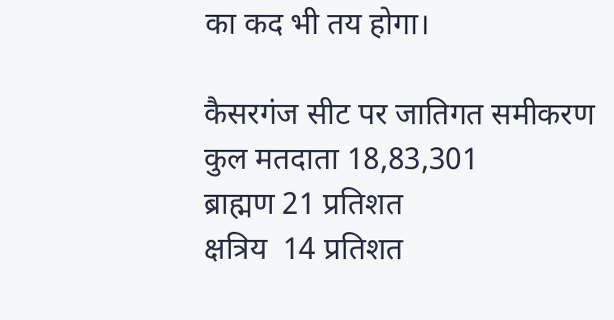का कद भी तय होगा।

कैसरगंज सीट पर जातिगत समीकरण
कुल मतदाता 18,83,301
ब्राह्मण 21 प्रतिशत
क्षत्रिय  14 प्रतिशत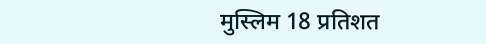मुस्लिम 18 प्रतिशत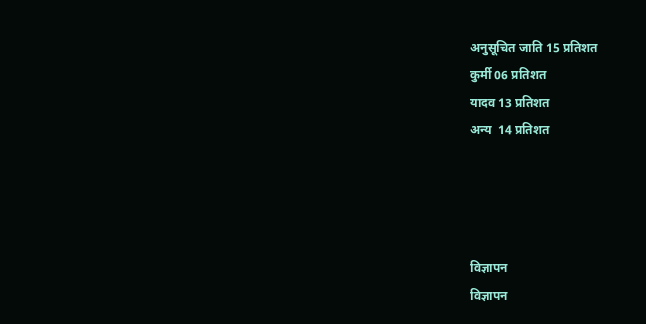अनुसूचित जाति 15 प्रतिशत
कुर्मी 06 प्रतिशत
यादव 13 प्रतिशत
अन्य  14 प्रतिशत




विज्ञापन
विज्ञापन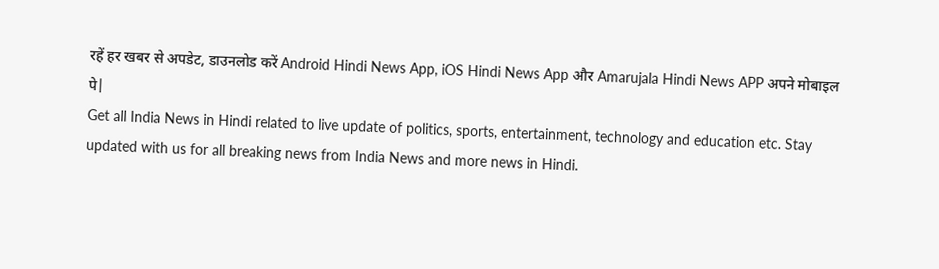रहें हर खबर से अपडेट, डाउनलोड करें Android Hindi News App, iOS Hindi News App और Amarujala Hindi News APP अपने मोबाइल पे|
Get all India News in Hindi related to live update of politics, sports, entertainment, technology and education etc. Stay updated with us for all breaking news from India News and more news in Hindi.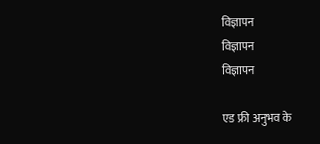विज्ञापन
विज्ञापन
विज्ञापन

एड फ्री अनुभव के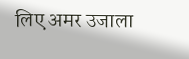लिए अमर उजाला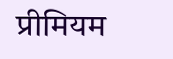प्रीमियम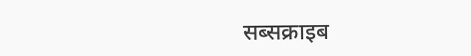सब्सक्राइब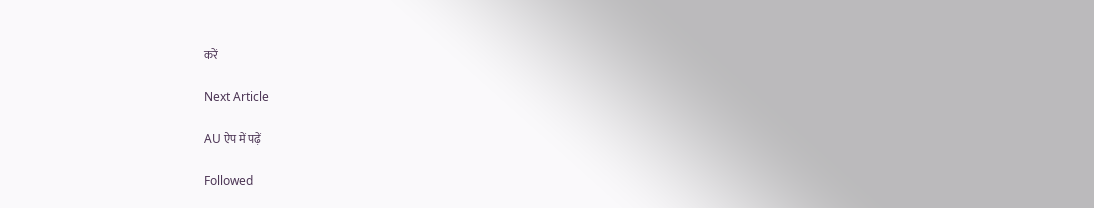करें

Next Article

AU ऐप में पढ़ें

Followed